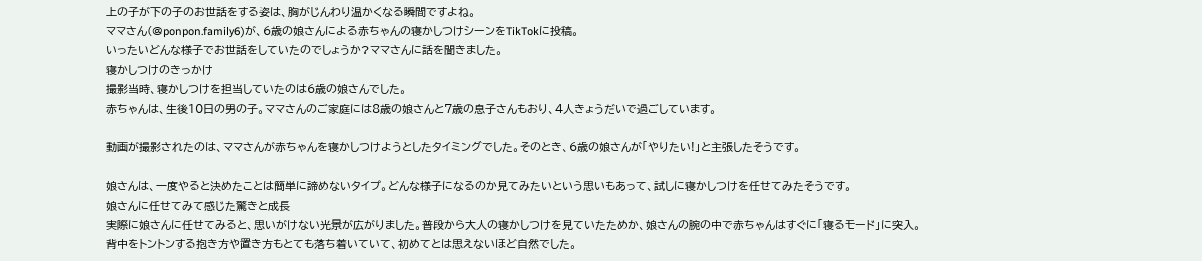上の子が下の子のお世話をする姿は、胸がじんわり温かくなる瞬間ですよね。
ママさん(@ponpon.family6)が、6歳の娘さんによる赤ちゃんの寝かしつけシーンをTikTokに投稿。
いったいどんな様子でお世話をしていたのでしょうか?ママさんに話を聞きました。
寝かしつけのきっかけ
撮影当時、寝かしつけを担当していたのは6歳の娘さんでした。
赤ちゃんは、生後10日の男の子。ママさんのご家庭には8歳の娘さんと7歳の息子さんもおり、4人きょうだいで過ごしています。

動画が撮影されたのは、ママさんが赤ちゃんを寝かしつけようとしたタイミングでした。そのとき、6歳の娘さんが「やりたい!」と主張したそうです。

娘さんは、一度やると決めたことは簡単に諦めないタイプ。どんな様子になるのか見てみたいという思いもあって、試しに寝かしつけを任せてみたそうです。
娘さんに任せてみて感じた驚きと成長
実際に娘さんに任せてみると、思いがけない光景が広がりました。普段から大人の寝かしつけを見ていたためか、娘さんの腕の中で赤ちゃんはすぐに「寝るモード」に突入。
背中をトントンする抱き方や置き方もとても落ち着いていて、初めてとは思えないほど自然でした。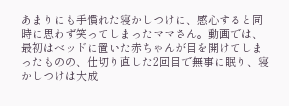あまりにも手慣れた寝かしつけに、感心すると同時に思わず笑ってしまったママさん。動画では、最初はベッドに置いた赤ちゃんが目を開けてしまったものの、仕切り直した2回目で無事に眠り、寝かしつけは大成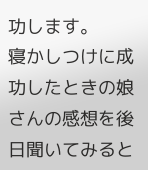功します。
寝かしつけに成功したときの娘さんの感想を後日聞いてみると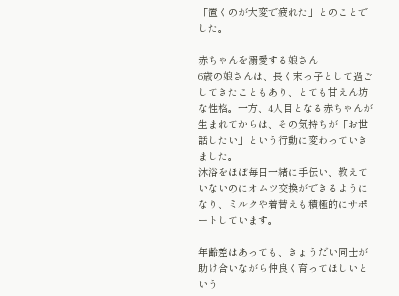「置くのが大変で疲れた」とのことでした。

赤ちゃんを溺愛する娘さん
6歳の娘さんは、長く末っ子として過ごしてきたこともあり、とても甘えん坊な性格。一方、4人目となる赤ちゃんが生まれてからは、その気持ちが「お世話したい」という行動に変わっていきました。
沐浴をほぼ毎日一緒に手伝い、教えていないのにオムツ交換ができるようになり、ミルクや着替えも積極的にサポートしています。

年齢差はあっても、きょうだい同士が助け合いながら仲良く育ってほしいという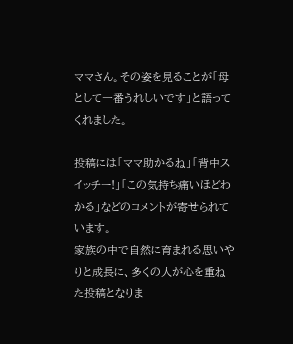ママさん。その姿を見ることが「母として一番うれしいです」と語ってくれました。

投稿には「ママ助かるね」「背中スイッチー!」「この気持ち痛いほどわかる」などのコメントが寄せられています。
家族の中で自然に育まれる思いやりと成長に、多くの人が心を重ねた投稿となりま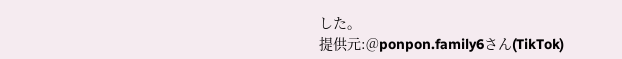した。
提供元:@ponpon.family6さん(TikTok)